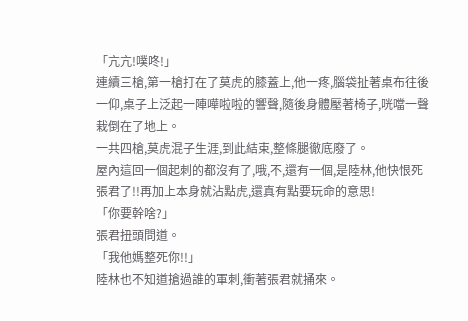「亢亢!噗咚!」
連續三槍,第一槍打在了莫虎的膝蓋上,他一疼,腦袋扯著桌布往後一仰,桌子上泛起一陣嘩啦啦的響聲,隨後身體壓著椅子,咣噹一聲栽倒在了地上。
一共四槍,莫虎混子生涯,到此結束,整條腿徹底廢了。
屋內這回一個起刺的都沒有了,哦,不,還有一個,是陸林,他快恨死張君了!!再加上本身就沾點虎,還真有點要玩命的意思!
「你要幹啥?」
張君扭頭問道。
「我他媽整死你!!」
陸林也不知道搶過誰的軍刺,衝著張君就捅來。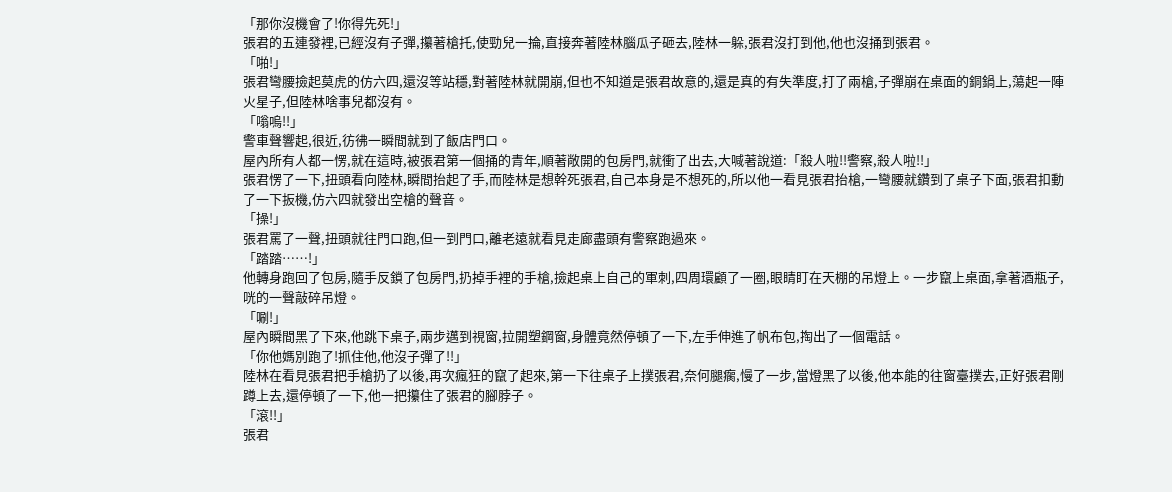「那你沒機會了!你得先死!」
張君的五連發裡,已經沒有子彈,攥著槍托,使勁兒一掄,直接奔著陸林腦瓜子砸去,陸林一躲,張君沒打到他,他也沒捅到張君。
「啪!」
張君彎腰撿起莫虎的仿六四,還沒等站穩,對著陸林就開崩,但也不知道是張君故意的,還是真的有失準度,打了兩槍,子彈崩在桌面的銅鍋上,蕩起一陣火星子,但陸林啥事兒都沒有。
「嗡嗚!!」
警車聲響起,很近,彷彿一瞬間就到了飯店門口。
屋內所有人都一愣,就在這時,被張君第一個捅的青年,順著敞開的包房門,就衝了出去,大喊著說道:「殺人啦!!警察,殺人啦!!」
張君愣了一下,扭頭看向陸林,瞬間抬起了手,而陸林是想幹死張君,自己本身是不想死的,所以他一看見張君抬槍,一彎腰就鑽到了桌子下面,張君扣動了一下扳機,仿六四就發出空槍的聲音。
「操!」
張君罵了一聲,扭頭就往門口跑,但一到門口,離老遠就看見走廊盡頭有警察跑過來。
「踏踏……!」
他轉身跑回了包房,隨手反鎖了包房門,扔掉手裡的手槍,撿起桌上自己的軍刺,四周環顧了一圈,眼睛盯在天棚的吊燈上。一步竄上桌面,拿著酒瓶子,咣的一聲敲碎吊燈。
「唰!」
屋內瞬間黑了下來,他跳下桌子,兩步邁到視窗,拉開塑鋼窗,身體竟然停頓了一下,左手伸進了帆布包,掏出了一個電話。
「你他媽別跑了!抓住他,他沒子彈了!!」
陸林在看見張君把手槍扔了以後,再次瘋狂的竄了起來,第一下往桌子上撲張君,奈何腿瘸,慢了一步,當燈黑了以後,他本能的往窗臺撲去,正好張君剛蹲上去,還停頓了一下,他一把攥住了張君的腳脖子。
「滾!!」
張君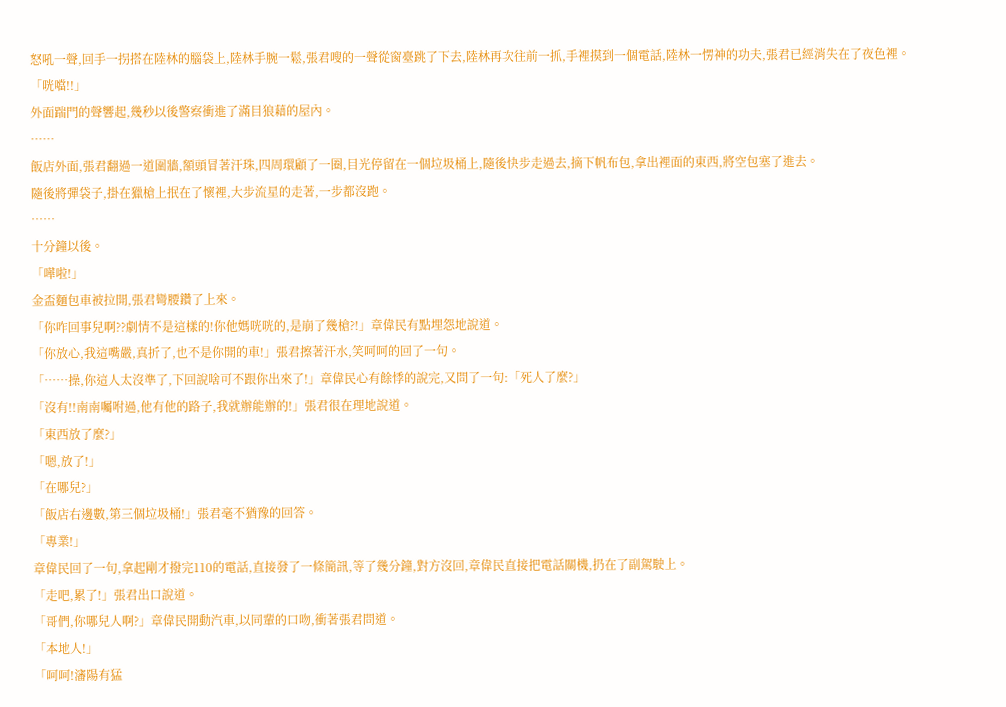怒吼一聲,回手一拐搭在陸林的腦袋上,陸林手腕一鬆,張君嗖的一聲從窗臺跳了下去,陸林再次往前一抓,手裡摸到一個電話,陸林一愣神的功夫,張君已經消失在了夜色裡。
「咣噹!!」
外面踹門的聲響起,幾秒以後警察衝進了滿目狼藉的屋內。
……
飯店外面,張君翻過一道圍牆,額頭冒著汗珠,四周環顧了一圈,目光停留在一個垃圾桶上,隨後快步走過去,摘下帆布包,拿出裡面的東西,將空包塞了進去。
隨後將彈袋子,掛在獵槍上抿在了懷裡,大步流星的走著,一步都沒跑。
……
十分鐘以後。
「嘩啦!」
金盃麵包車被拉開,張君彎腰鑽了上來。
「你咋回事兒啊??劇情不是這樣的!你他媽咣咣的,是崩了幾槍?!」章偉民有點埋怨地說道。
「你放心,我這嘴嚴,真折了,也不是你開的車!」張君擦著汗水,笑呵呵的回了一句。
「……操,你這人太沒準了,下回說啥可不跟你出來了!」章偉民心有餘悸的說完,又問了一句:「死人了麼?」
「沒有!!南南囑咐過,他有他的路子,我就辦能辦的!」張君很在理地說道。
「東西放了麼?」
「嗯,放了!」
「在哪兒?」
「飯店右邊數,第三個垃圾桶!」張君毫不猶豫的回答。
「專業!」
章偉民回了一句,拿起剛才撥完110的電話,直接發了一條簡訊,等了幾分鐘,對方沒回,章偉民直接把電話關機,扔在了副駕駛上。
「走吧,累了!」張君出口說道。
「哥們,你哪兒人啊?」章偉民開動汽車,以同輩的口吻,衝著張君問道。
「本地人!」
「呵呵!瀋陽有猛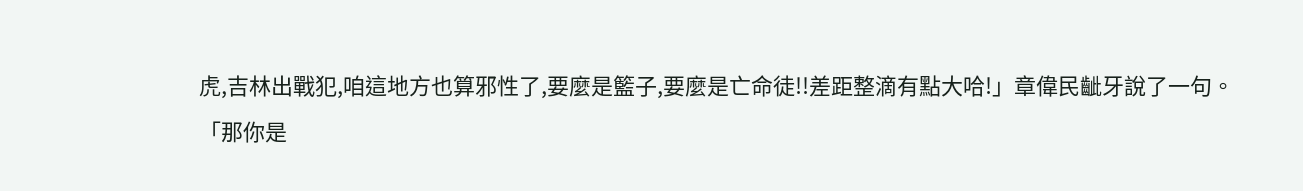虎,吉林出戰犯,咱這地方也算邪性了,要麼是籃子,要麼是亡命徒!!差距整滴有點大哈!」章偉民齜牙說了一句。
「那你是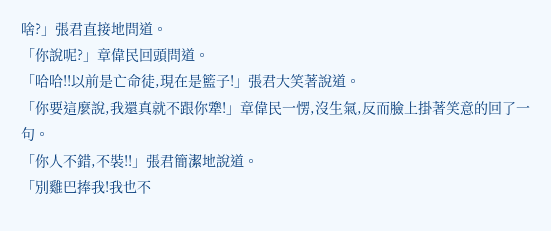啥?」張君直接地問道。
「你說呢?」章偉民回頭問道。
「哈哈!!以前是亡命徒,現在是籃子!」張君大笑著說道。
「你要這麼說,我還真就不跟你犟!」章偉民一愣,沒生氣,反而臉上掛著笑意的回了一句。
「你人不錯,不裝!!」張君簡潔地說道。
「別雞巴捧我!我也不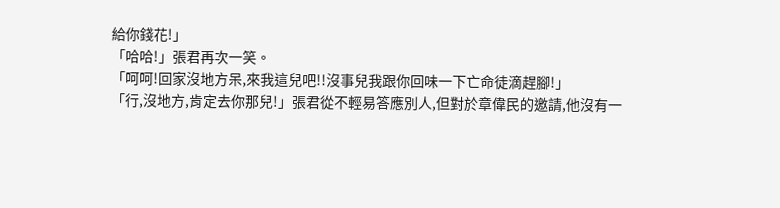給你錢花!」
「哈哈!」張君再次一笑。
「呵呵!回家沒地方呆,來我這兒吧!!沒事兒我跟你回味一下亡命徒滴趕腳!」
「行,沒地方,肯定去你那兒!」張君從不輕易答應別人,但對於章偉民的邀請,他沒有一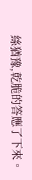絲猶豫,乾脆的答應了下來。